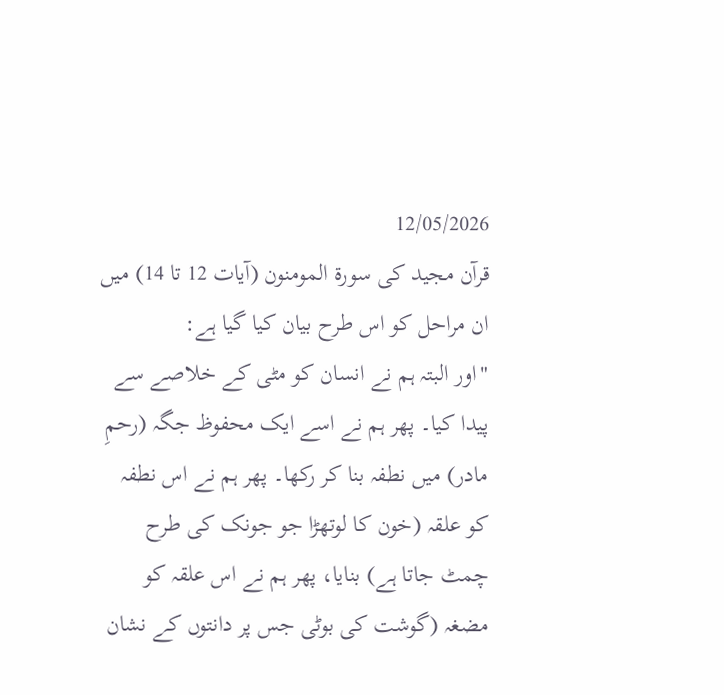12/05/2026
قرآن مجید کی سورۃ المومنون (آیات 12 تا 14) میں ان مراحل کو اس طرح بیان کیا گیا ہے:
"اور البتہ ہم نے انسان کو مٹی کے خلاصے سے پیدا کیا۔ پھر ہم نے اسے ایک محفوظ جگہ (رحمِ مادر) میں نطفہ بنا کر رکھا۔ پھر ہم نے اس نطفہ کو علقہ (خون کا لوتھڑا جو جونک کی طرح چمٹ جاتا ہے) بنایا، پھر ہم نے اس علقہ کو مضغہ (گوشت کی بوٹی جس پر دانتوں کے نشان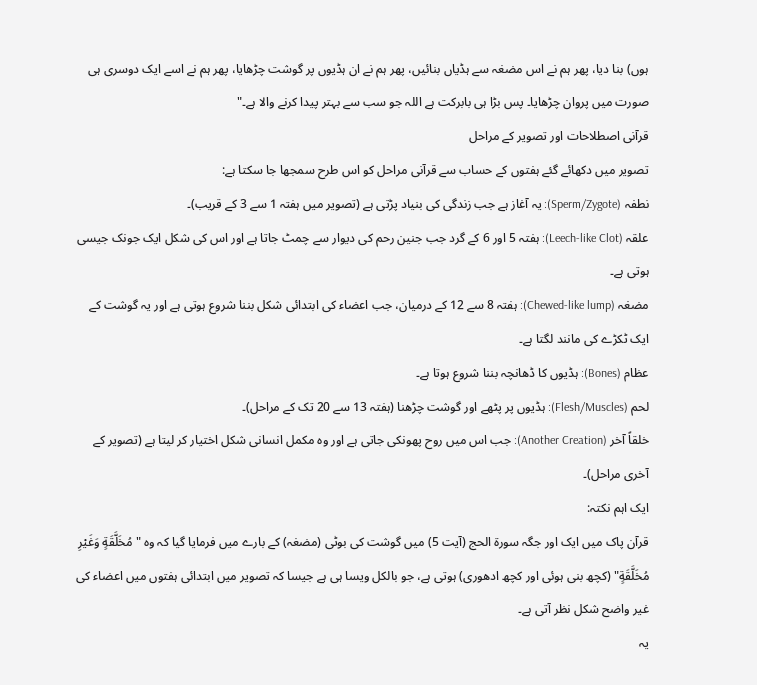ہوں) بنا دیا، پھر ہم نے اس مضغہ سے ہڈیاں بنائیں، پھر ہم نے ان ہڈیوں پر گوشت چڑھایا، پھر ہم نے اسے ایک دوسری ہی صورت میں پروان چڑھایا۔ پس بڑا ہی بابرکت ہے اللہ جو سب سے بہتر پیدا کرنے والا ہے۔"
قرآنی اصطلاحات اور تصویر کے مراحل
تصویر میں دکھائے گئے ہفتوں کے حساب سے قرآنی مراحل کو اس طرح سمجھا جا سکتا ہے:
نطفہ (Sperm/Zygote): یہ آغاز ہے جب زندگی کی بنیاد پڑتی ہے (تصویر میں ہفتہ 1 سے 3 کے قریب)۔
علقہ (Leech-like Clot): ہفتہ 5 اور 6 کے گرد جب جنین رحم کی دیوار سے چمٹ جاتا ہے اور اس کی شکل ایک جونک جیسی ہوتی ہے۔
مضغہ (Chewed-like lump): ہفتہ 8 سے 12 کے درمیان، جب اعضاء کی ابتدائی شکل بننا شروع ہوتی ہے اور یہ گوشت کے ایک ٹکڑے کی مانند لگتا ہے۔
عظام (Bones): ہڈیوں کا ڈھانچہ بننا شروع ہوتا ہے۔
لحم (Flesh/Muscles): ہڈیوں پر پٹھے اور گوشت چڑھنا (ہفتہ 13 سے 20 تک کے مراحل)۔
خلقاً آخر (Another Creation): جب اس میں روح پھونکی جاتی ہے اور وہ مکمل انسانی شکل اختیار کر لیتا ہے (تصویر کے آخری مراحل)۔
ایک اہم نکتہ:
قرآن پاک میں ایک اور جگہ سورۃ الحج (آیت 5) میں گوشت کی بوٹی (مضغہ) کے بارے میں فرمایا گیا کہ وہ "مُخَلَّقَةٍ وَغَيْرِ مُخَلَّقَةٍ" (کچھ بنی ہوئی اور کچھ ادھوری) ہوتی ہے، جو بالکل ویسا ہی ہے جیسا کہ تصویر میں ابتدائی ہفتوں میں اعضاء کی غیر واضح شکل نظر آتی ہے۔
یہ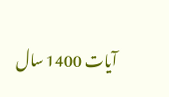آیات 1400 سال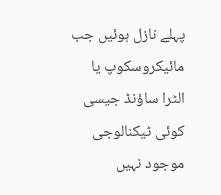پہلے نازل ہوئیں جب مائیکروسکوپ یا الٹرا ساؤنڈ جیسی کوئی ٹیکنالوجی موجود نہیں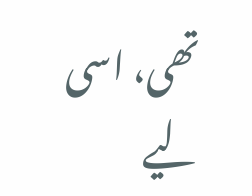تھی، اسی لیے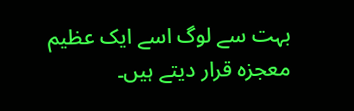بہت سے لوگ اسے ایک عظیم معجزہ قرار دیتے ہیں۔